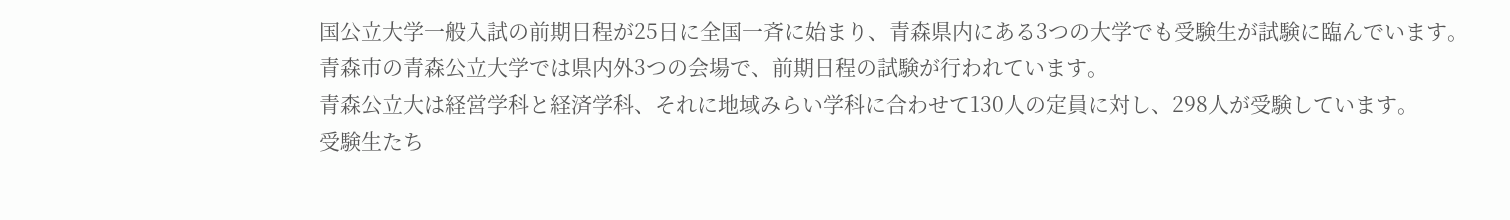国公立大学一般入試の前期日程が25日に全国一斉に始まり、青森県内にある3つの大学でも受験生が試験に臨んでいます。
青森市の青森公立大学では県内外3つの会場で、前期日程の試験が行われています。
青森公立大は経営学科と経済学科、それに地域みらい学科に合わせて130人の定員に対し、298人が受験しています。
受験生たち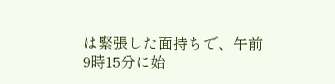は緊張した面持ちで、午前9時15分に始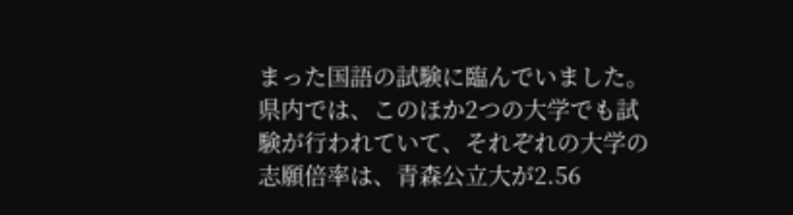まった国語の試験に臨んでいました。
県内では、このほか2つの大学でも試験が行われていて、それぞれの大学の志願倍率は、青森公立大が2.56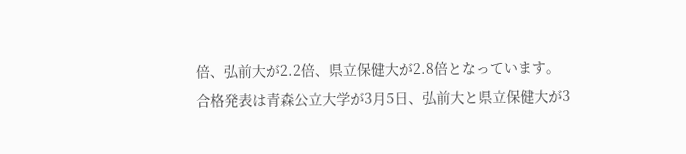倍、弘前大が2.2倍、県立保健大が2.8倍となっています。
合格発表は青森公立大学が3月5日、弘前大と県立保健大が3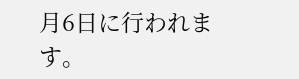月6日に行われます。